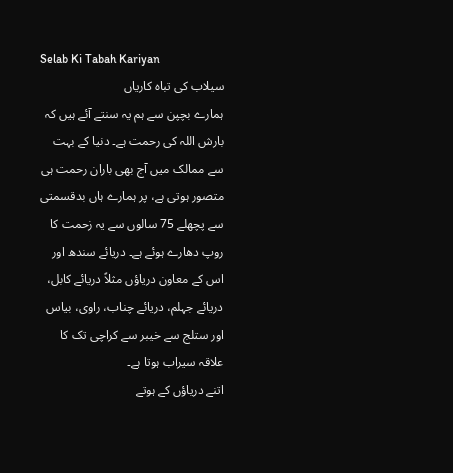Selab Ki Tabah Kariyan
سیلاب کی تباہ کاریاں
ہمارے بچپن سے ہم یہ سنتے آئے ہیں کہ بارش اللہ کی رحمت ہے۔ دنیا کے بہت سے ممالک میں آج بھی باران رحمت ہی متصور ہوتی ہے، پر ہمارے ہاں بدقسمتی سے پچھلے 75 سالوں سے یہ زحمت کا روپ دھارے ہوئے ہے۔ دریائے سندھ اور اس کے معاون دریاؤں مثلاً دریائے کابل، دریائے جہلم، دریائے چناب، راوی، بیاس اور ستلج سے خیبر سے کراچی تک کا علاقہ سیراب ہوتا ہے۔
اتنے دریاؤں کے ہوتے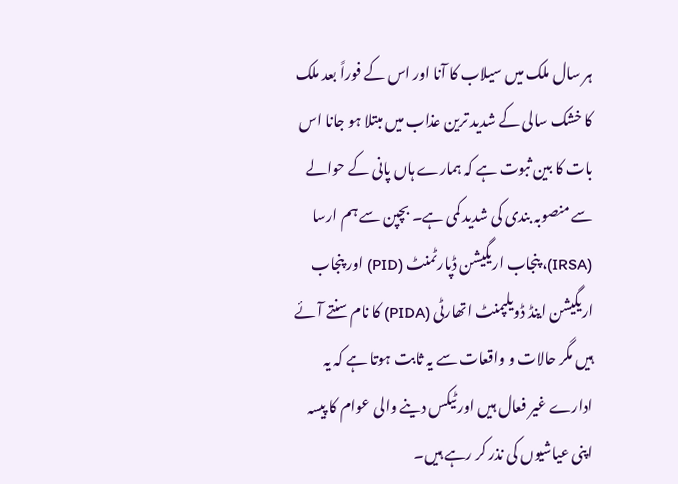ہر سال ملک میں سیلاب کا آنا اور اس کے فوراً بعد ملک کا خشک سالی کے شدید ترین عذاب میں مبتلا ہو جانا اس بات کا بین ثبوت ہے کہ ہمارے ہاں پانی کے حوالے سے منصوبہ بندی کی شدید کمی ہے۔ بچپن سے ہم ارسا (IRSA)، پنجاب اریگیشن ڈپارٹمنٹ (PID) اور پنجاب اریگیشن اینڈ ڈویلپمنٹ اتھارٹی (PIDA) کا نام سنتے آئے ہیں مگر حالات و واقعات سے یہ ثابت ہوتا ہے کہ یہ ادارے غیر فعال ہیں اور ٹیکس دینے والی عوام کا پیسہ اپنی عیاشیوں کی نذر کر رہے ہیں۔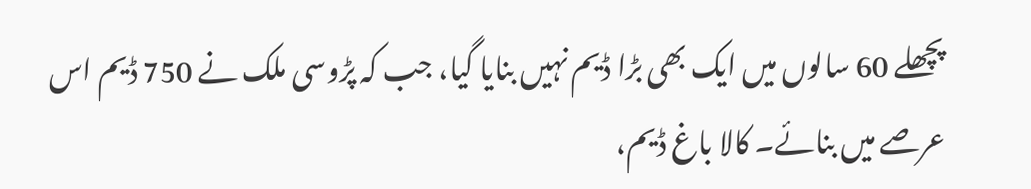پچھلے 60 سالوں میں ایک بھی بڑا ڈیم نہیں بنایا گیا، جب کہ پڑوسی ملک نے 750 ڈیم اس عرصے میں بنائے۔ کالا باغ ڈیم،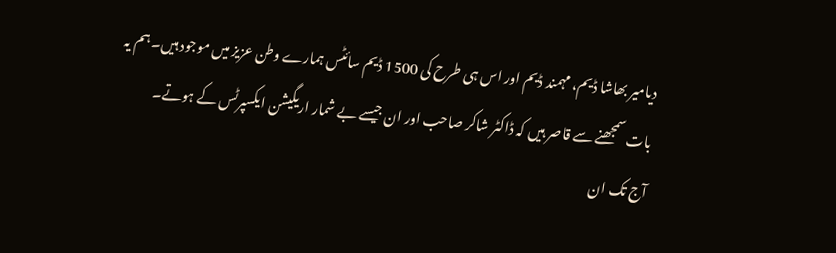دیامیر بھاشا ڈیم، مہمند ڈیم اور اس ہی طرح کی 1500 ڈیم سائٹس ہمارے وطن عزیز میں موجود ہیں۔ ہم یہ بات سمجھنے سے قاصر ہیں کہ ڈاکٹر شاکر صاحب اور ان جیسے بے شمار اریگیشن ایکسپرٹس کے ہوتے۔
آج تک ان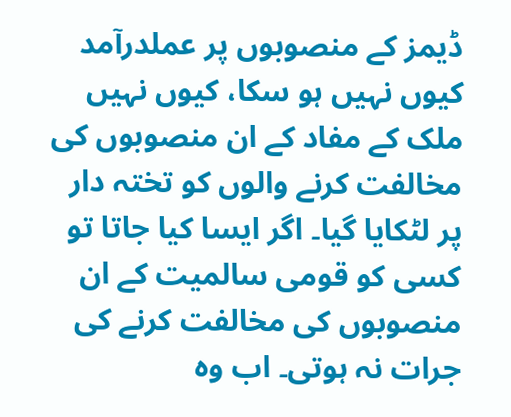ڈیمز کے منصوبوں پر عملدرآمد کیوں نہیں ہو سکا، کیوں نہیں ملک کے مفاد کے ان منصوبوں کی مخالفت کرنے والوں کو تختہ دار پر لٹکایا گیا۔ اگر ایسا کیا جاتا تو کسی کو قومی سالمیت کے ان منصوبوں کی مخالفت کرنے کی جرات نہ ہوتی۔ اب وہ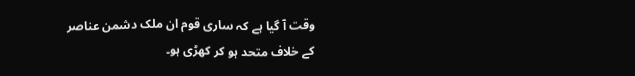وقت آ گیا ہے کہ ساری قوم ان ملک دشمن عناصر کے خلاف متحد ہو کر کھڑی ہو۔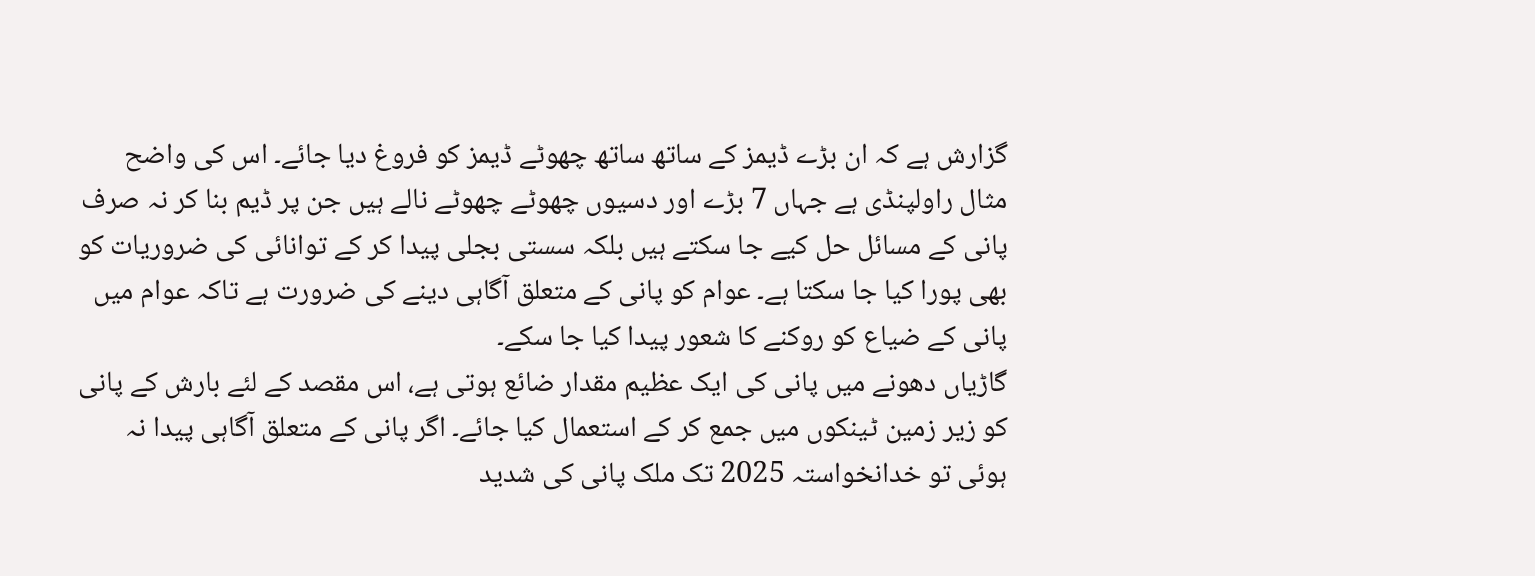گزارش ہے کہ ان بڑے ڈیمز کے ساتھ ساتھ چھوٹے ڈیمز کو فروغ دیا جائے۔ اس کی واضح مثال راولپنڈی ہے جہاں 7 بڑے اور دسیوں چھوٹے چھوٹے نالے ہیں جن پر ڈیم بنا کر نہ صرف پانی کے مسائل حل کیے جا سکتے ہیں بلکہ سستی بجلی پیدا کر کے توانائی کی ضروریات کو بھی پورا کیا جا سکتا ہے۔ عوام کو پانی کے متعلق آگاہی دینے کی ضرورت ہے تاکہ عوام میں پانی کے ضیاع کو روکنے کا شعور پیدا کیا جا سکے۔
گاڑیاں دھونے میں پانی کی ایک عظیم مقدار ضائع ہوتی ہے، اس مقصد کے لئے بارش کے پانی کو زیر زمین ٹینکوں میں جمع کر کے استعمال کیا جائے۔ اگر پانی کے متعلق آگاہی پیدا نہ ہوئی تو خدانخواستہ 2025 تک ملک پانی کی شدید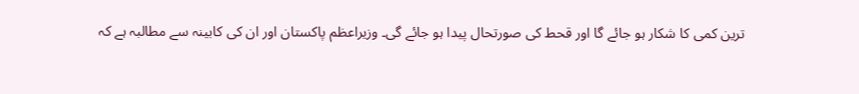ترین کمی کا شکار ہو جائے گا اور قحط کی صورتحال پیدا ہو جائے گی۔ وزیراعظم پاکستان اور ان کی کابینہ سے مطالبہ ہے کہ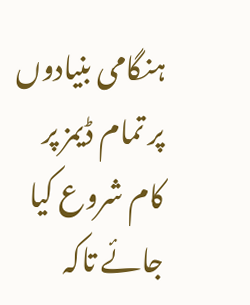ہنگامی بنیادوں پر تمام ڈیمز پر کام شروع کیا جائے تاکہ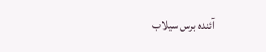آئندہ برس سیلاب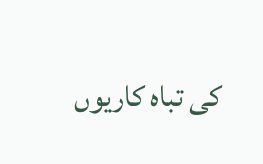کی تباہ کاریوں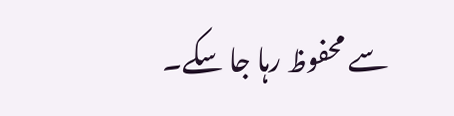سے محفوظ رہا جا سکے۔